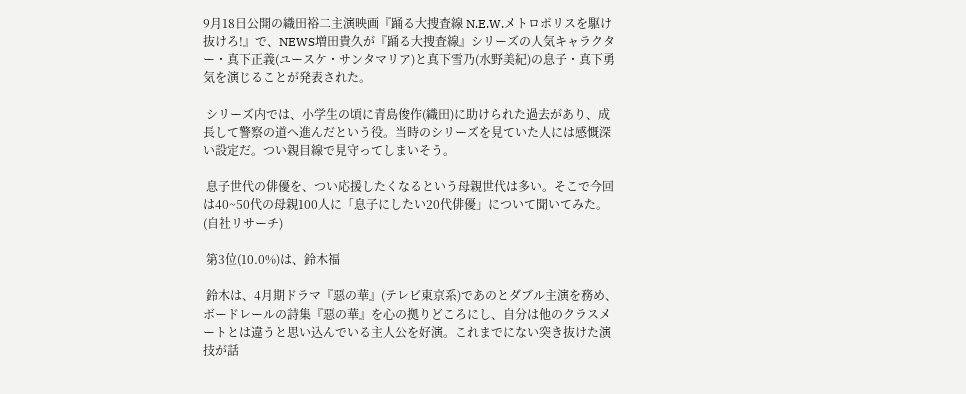9月18日公開の織田裕二主演映画『踊る大捜査線 N.E.W.メトロポリスを駆け抜けろ!』で、NEWS増田貴久が『踊る大捜査線』シリーズの人気キャラクター・真下正義(ユースケ・サンタマリア)と真下雪乃(水野美紀)の息子・真下勇気を演じることが発表された。

 シリーズ内では、小学生の頃に青島俊作(織田)に助けられた過去があり、成長して警察の道へ進んだという役。当時のシリーズを見ていた人には感慨深い設定だ。つい親目線で見守ってしまいそう。

 息子世代の俳優を、つい応援したくなるという母親世代は多い。そこで今回は40~50代の母親100人に「息子にしたい20代俳優」について聞いてみた。(自社リサーチ)

 第3位(10.0%)は、鈴木福

 鈴木は、4月期ドラマ『惡の華』(テレビ東京系)であのとダブル主演を務め、ボードレールの詩集『惡の華』を心の拠りどころにし、自分は他のクラスメートとは違うと思い込んでいる主人公を好演。これまでにない突き抜けた演技が話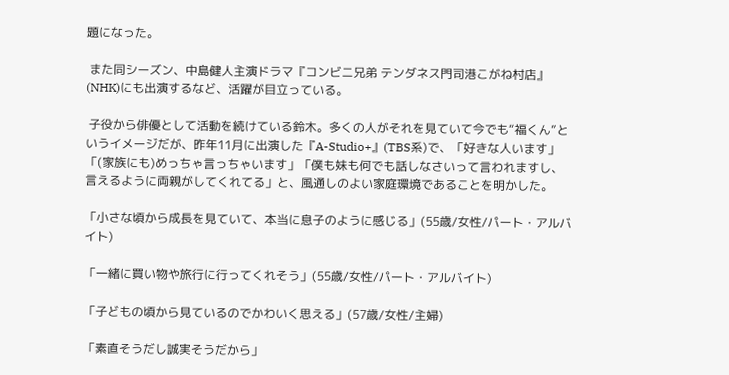題になった。

 また同シーズン、中島健人主演ドラマ『コンビニ兄弟 テンダネス門司港こがね村店』(NHK)にも出演するなど、活躍が目立っている。

 子役から俳優として活動を続けている鈴木。多くの人がそれを見ていて今でも“福くん”というイメージだが、昨年11月に出演した『A-Studio+』(TBS系)で、「好きな人います」「(家族にも)めっちゃ言っちゃいます」「僕も妹も何でも話しなさいって言われますし、言えるように両親がしてくれてる」と、風通しのよい家庭環境であることを明かした。

「小さな頃から成長を見ていて、本当に息子のように感じる」(55歳/女性/パート・アルバイト)

「一緒に買い物や旅行に行ってくれそう」(55歳/女性/パート・アルバイト)

「子どもの頃から見ているのでかわいく思える」(57歳/女性/主婦)

「素直そうだし誠実そうだから」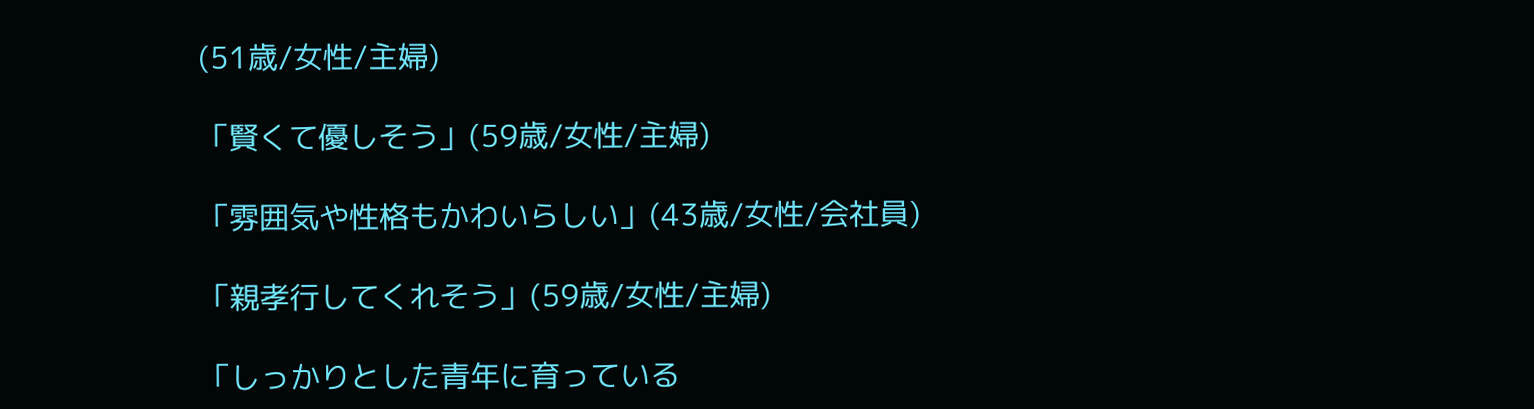(51歳/女性/主婦)

「賢くて優しそう」(59歳/女性/主婦)

「雰囲気や性格もかわいらしい」(43歳/女性/会社員)

「親孝行してくれそう」(59歳/女性/主婦)

「しっかりとした青年に育っている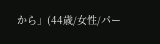から」(44歳/女性/パー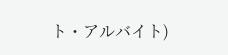ト・アルバイト)